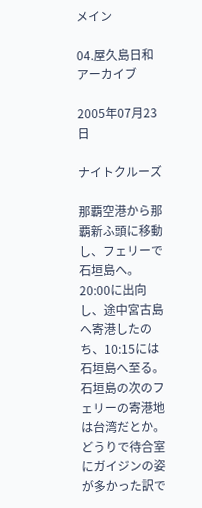メイン

04.屋久島日和 アーカイブ

2005年07月23日

ナイトクルーズ

那覇空港から那覇新ふ頭に移動し、フェリーで石垣島へ。20:00に出向し、途中宮古島へ寄港したのち、10:15には石垣島へ至る。石垣島の次のフェリーの寄港地は台湾だとか。どうりで待合室にガイジンの姿が多かった訳で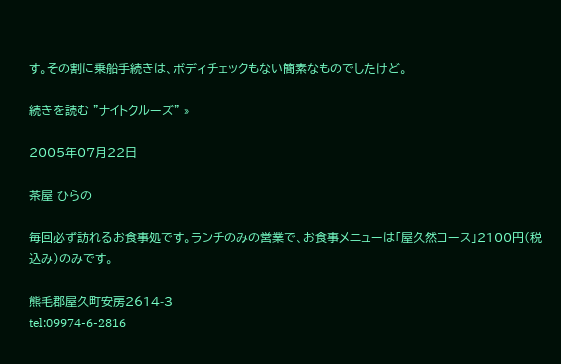す。その割に乗船手続きは、ボディチェックもない簡素なものでしたけど。

続きを読む "ナイトクルーズ" »

2005年07月22日

茶屋 ひらの

毎回必ず訪れるお食事処です。ランチのみの営業で、お食事メニューは「屋久然コース」2100円(税込み)のみです。

熊毛郡屋久町安房2614-3
tel:09974-6-2816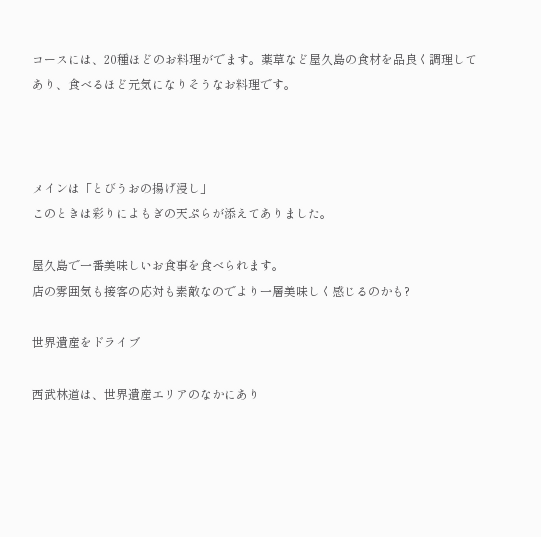コースには、20種ほどのお料理がでます。薬草など屋久島の食材を品良く調理してあり、食べるほど元気になりそうなお料理です。



メインは「とびうおの揚げ浸し」
このときは彩りによもぎの天ぷらが添えてありました。

屋久島で一番美味しいお食事を食べられます。
店の雰囲気も接客の応対も素敵なのでより一層美味しく感じるのかも?

世界遺産をドライブ

西武林道は、世界遺産エリアのなかにあり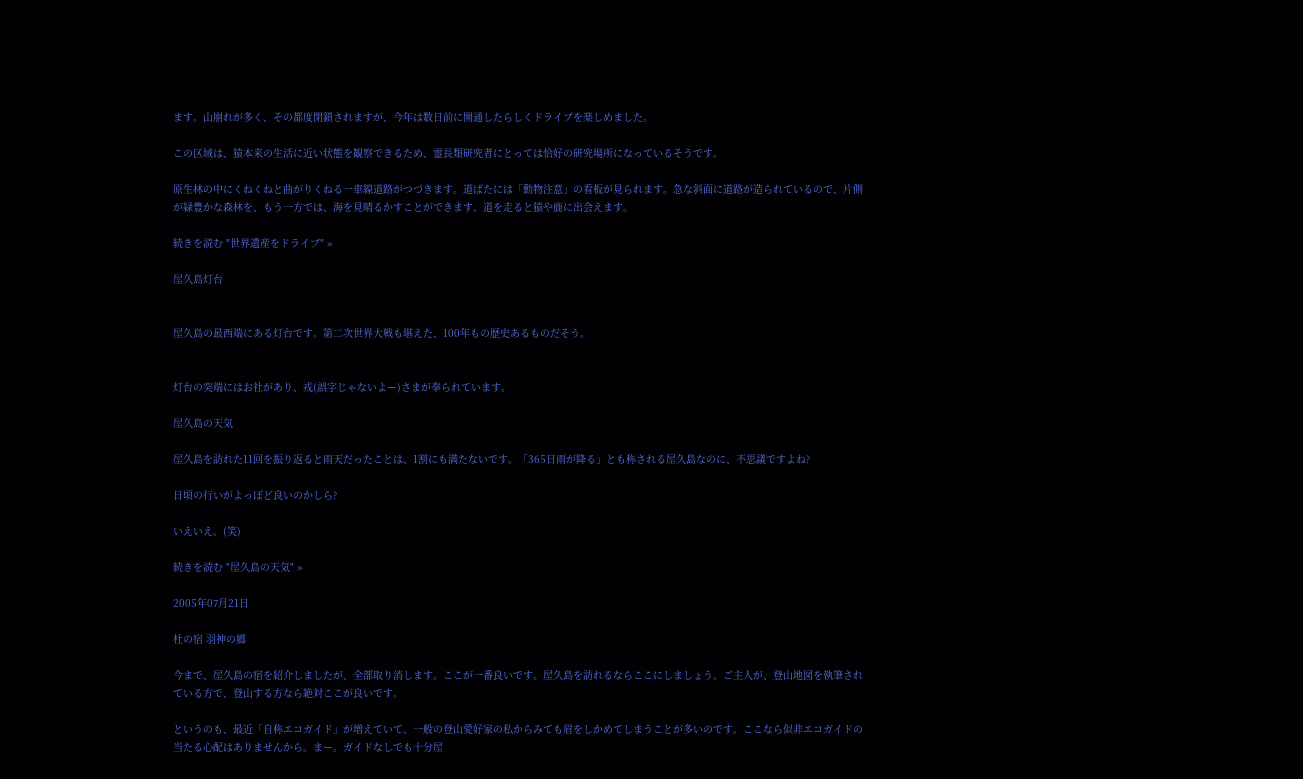ます。山崩れが多く、その都度閉鎖されますが、今年は数日前に開通したらしくドライブを楽しめました。

この区域は、猿本来の生活に近い状態を観察できるため、霊長類研究者にとっては恰好の研究場所になっているそうです。

原生林の中にくねくねと曲がりくねる一車線道路がつづきます。道ばたには「動物注意」の看板が見られます。急な斜面に道路が造られているので、片側が緑豊かな森林を、もう一方では、海を見晴るかすことができます。道を走ると猿や鹿に出会えます。

続きを読む "世界遺産をドライブ" »

屋久島灯台


屋久島の最西端にある灯台です。第二次世界大戦も堪えた、100年もの歴史あるものだそう。


灯台の突端にはお社があり、戎(誤字じゃないよー)さまが奉られています。

屋久島の天気

屋久島を訪れた11回を振り返ると雨天だったことは、1割にも満たないです。「365日雨が降る」とも称される屋久島なのに、不思議ですよね?

日頃の行いがよっぽど良いのかしら?

いえいえ。(笑)

続きを読む "屋久島の天気" »

2005年07月21日

杜の宿 羽神の郷

今まで、屋久島の宿を紹介しましたが、全部取り消します。ここが一番良いです。屋久島を訪れるならここにしましょう。ご主人が、登山地図を執筆されている方で、登山する方なら絶対ここが良いです。

というのも、最近「自称エコガイド」が増えていて、一般の登山愛好家の私からみても眉をしかめてしまうことが多いのです。ここなら似非エコガイドの当たる心配はありませんから。まー。ガイドなしでも十分屋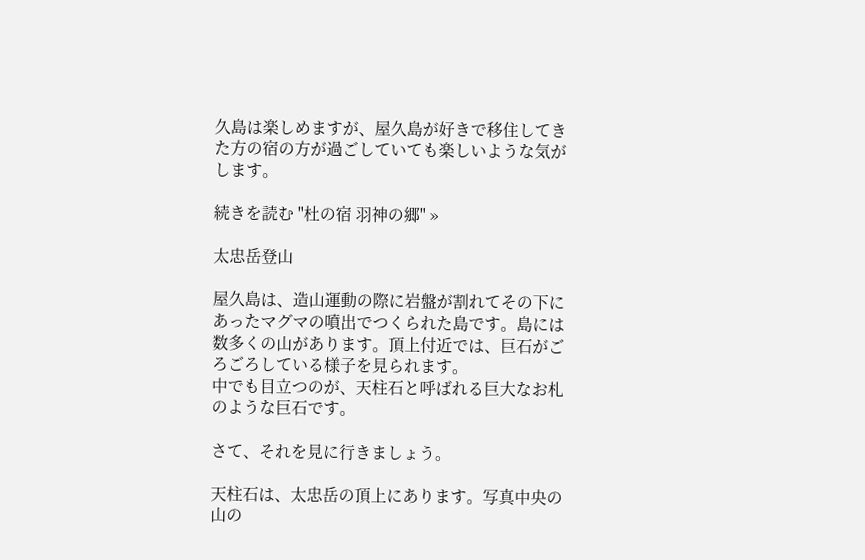久島は楽しめますが、屋久島が好きで移住してきた方の宿の方が過ごしていても楽しいような気がします。

続きを読む "杜の宿 羽神の郷" »

太忠岳登山

屋久島は、造山運動の際に岩盤が割れてその下にあったマグマの噴出でつくられた島です。島には数多くの山があります。頂上付近では、巨石がごろごろしている様子を見られます。
中でも目立つのが、天柱石と呼ばれる巨大なお札のような巨石です。

さて、それを見に行きましょう。

天柱石は、太忠岳の頂上にあります。写真中央の山の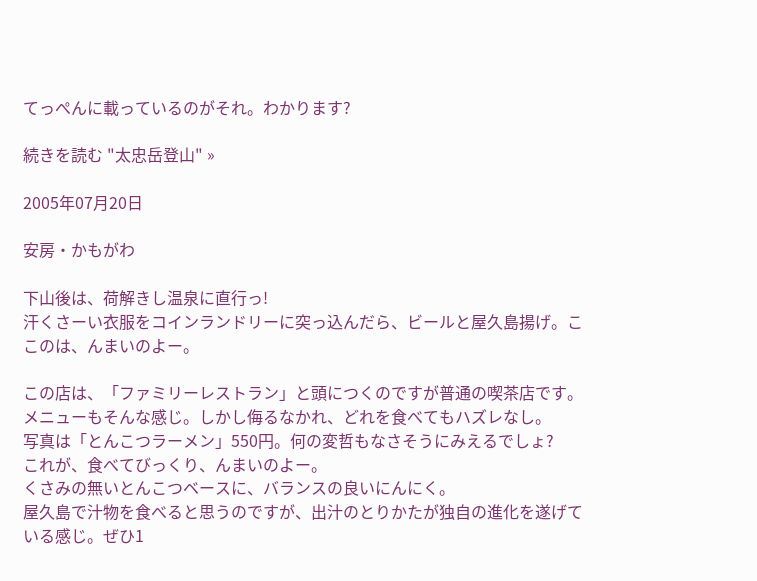てっぺんに載っているのがそれ。わかります?

続きを読む "太忠岳登山" »

2005年07月20日

安房・かもがわ

下山後は、荷解きし温泉に直行っ!
汗くさーい衣服をコインランドリーに突っ込んだら、ビールと屋久島揚げ。ここのは、んまいのよー。

この店は、「ファミリーレストラン」と頭につくのですが普通の喫茶店です。
メニューもそんな感じ。しかし侮るなかれ、どれを食べてもハズレなし。
写真は「とんこつラーメン」550円。何の変哲もなさそうにみえるでしょ?
これが、食べてびっくり、んまいのよー。
くさみの無いとんこつベースに、バランスの良いにんにく。
屋久島で汁物を食べると思うのですが、出汁のとりかたが独自の進化を遂げている感じ。ぜひ1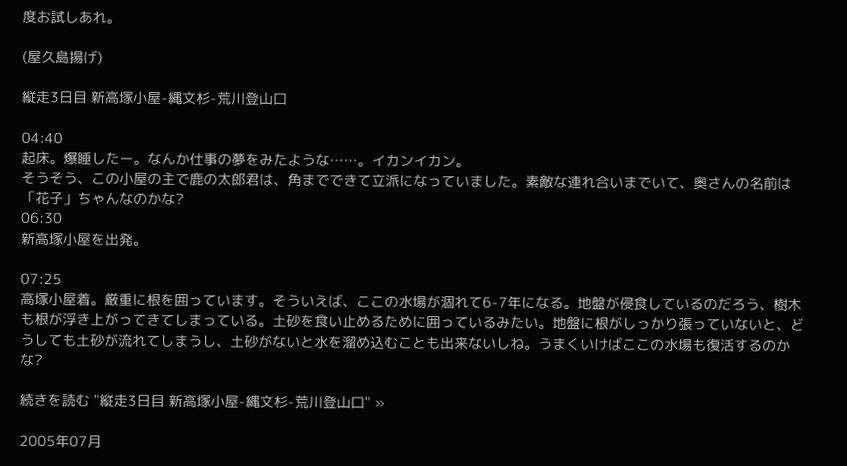度お試しあれ。

(屋久島揚げ)

縦走3日目 新高塚小屋-縄文杉-荒川登山口

04:40
起床。爆睡したー。なんか仕事の夢をみたような……。イカンイカン。
そうそう、この小屋の主で鹿の太郎君は、角までできて立派になっていました。素敵な連れ合いまでいて、奥さんの名前は「花子」ちゃんなのかな?
06:30
新高塚小屋を出発。

07:25
高塚小屋着。厳重に根を囲っています。そういえば、ここの水場が涸れて6-7年になる。地盤が侵食しているのだろう、樹木も根が浮き上がってきてしまっている。土砂を食い止めるために囲っているみたい。地盤に根がしっかり張っていないと、どうしても土砂が流れてしまうし、土砂がないと水を溜め込むことも出来ないしね。うまくいけばここの水場も復活するのかな?

続きを読む "縦走3日目 新高塚小屋-縄文杉-荒川登山口" »

2005年07月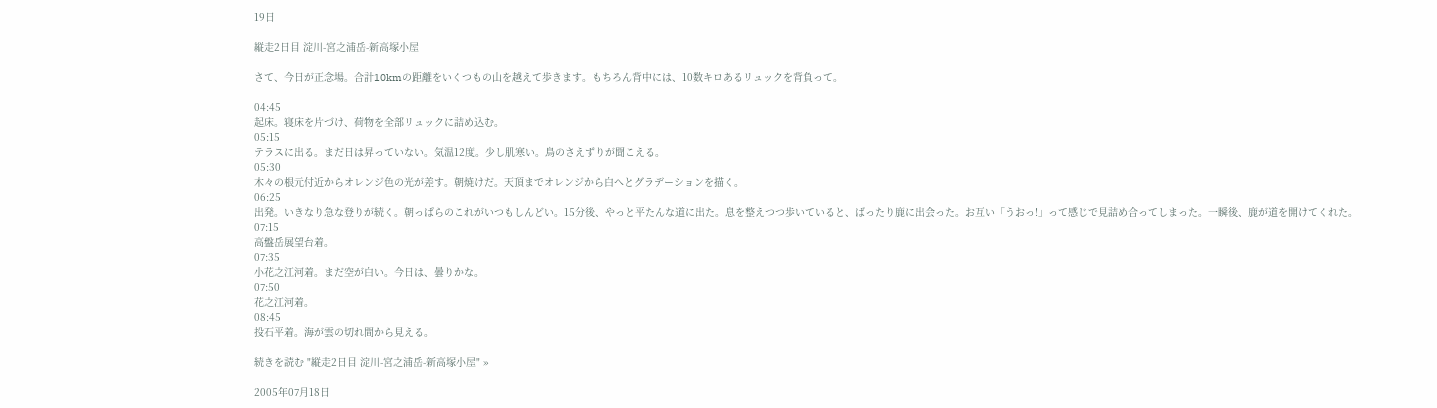19日

縦走2日目 淀川-宮之浦岳-新高塚小屋

さて、今日が正念場。合計10kmの距離をいくつもの山を越えて歩きます。もちろん背中には、10数キロあるリュックを背負って。

04:45
起床。寝床を片づけ、荷物を全部リュックに詰め込む。
05:15
テラスに出る。まだ日は昇っていない。気温12度。少し肌寒い。鳥のさえずりが聞こえる。
05:30
木々の根元付近からオレンジ色の光が差す。朝焼けだ。天頂までオレンジから白へとグラデーションを描く。
06:25
出発。いきなり急な登りが続く。朝っぱらのこれがいつもしんどい。15分後、やっと平たんな道に出た。息を整えつつ歩いていると、ばったり鹿に出会った。お互い「うおっ!」って感じで見詰め合ってしまった。一瞬後、鹿が道を開けてくれた。
07:15
高盤岳展望台着。
07:35
小花之江河着。まだ空が白い。今日は、曇りかな。
07:50
花之江河着。
08:45
投石平着。海が雲の切れ間から見える。

続きを読む "縦走2日目 淀川-宮之浦岳-新高塚小屋" »

2005年07月18日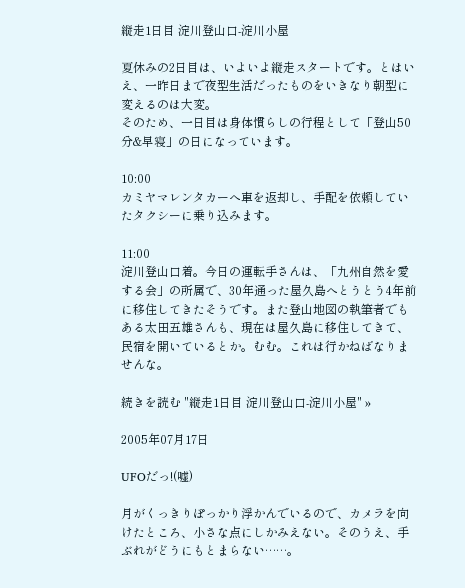縦走1日目 淀川登山口-淀川小屋

夏休みの2日目は、いよいよ縦走スタートです。とはいえ、一昨日まで夜型生活だったものをいきなり朝型に変えるのは大変。
そのため、一日目は身体慣らしの行程として「登山50分&早寝」の日になっています。

10:00
カミヤマレンタカーへ車を返却し、手配を依頼していたタクシーに乗り込みます。

11:00
淀川登山口着。今日の運転手さんは、「九州自然を愛する会」の所属で、30年通った屋久島へとうとう4年前に移住してきたそうです。また登山地図の執筆者でもある太田五雄さんも、現在は屋久島に移住してきて、民宿を開いているとか。むむ。これは行かねばなりませんな。

続きを読む "縦走1日目 淀川登山口-淀川小屋" »

2005年07月17日

UFOだっ!(嘘)

月がくっきりぽっかり浮かんでいるので、カメラを向けたところ、小さな点にしかみえない。そのうえ、手ぶれがどうにもとまらない……。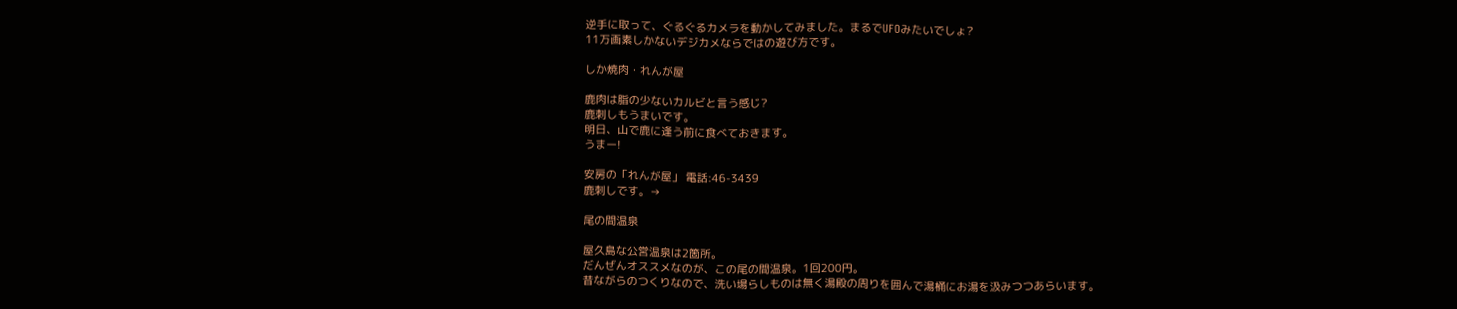逆手に取って、ぐるぐるカメラを動かしてみました。まるでUFOみたいでしょ?
11万画素しかないデジカメならではの遊び方です。

しか焼肉・れんが屋

鹿肉は脂の少ないカルビと言う感じ?
鹿刺しもうまいです。
明日、山で鹿に逢う前に食べておきます。
うまー!

安房の「れんが屋」 電話:46-3439
鹿刺しです。→

尾の間温泉

屋久島な公営温泉は2箇所。
だんぜんオススメなのが、この尾の間温泉。1回200円。
昔ながらのつくりなので、洗い場らしものは無く湯殿の周りを囲んで湯桶にお湯を汲みつつあらいます。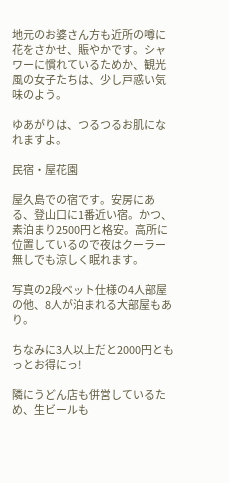地元のお婆さん方も近所の噂に花をさかせ、賑やかです。シャワーに慣れているためか、観光風の女子たちは、少し戸惑い気味のよう。

ゆあがりは、つるつるお肌になれますよ。

民宿・屋花園

屋久島での宿です。安房にある、登山口に1番近い宿。かつ、素泊まり2500円と格安。高所に位置しているので夜はクーラー無しでも涼しく眠れます。

写真の2段ベット仕様の4人部屋の他、8人が泊まれる大部屋もあり。

ちなみに3人以上だと2000円ともっとお得にっ!

隣にうどん店も併営しているため、生ビールも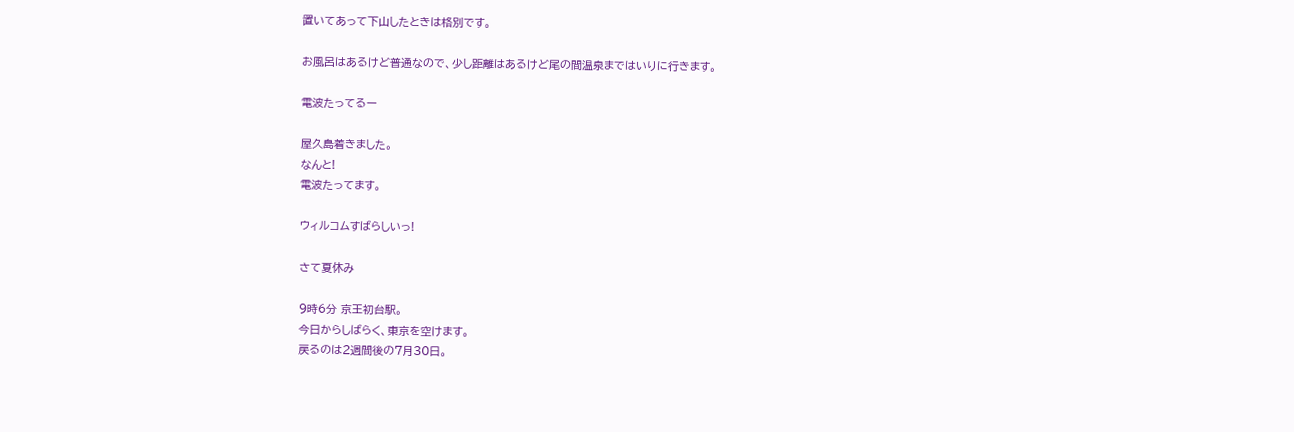置いてあって下山したときは格別です。

お風呂はあるけど普通なので、少し距離はあるけど尾の間温泉まではいりに行きます。

電波たってるー

屋久島着きました。
なんと!
電波たってます。

ウィルコムすばらしいっ!

さて夏休み

9時6分 京王初台駅。
今日からしばらく、東京を空けます。
戻るのは2週間後の7月30日。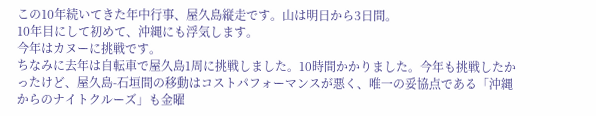この10年続いてきた年中行事、屋久島縦走です。山は明日から3日間。
10年目にして初めて、沖縄にも浮気します。
今年はカヌーに挑戦です。
ちなみに去年は自転車で屋久島1周に挑戦しました。10時間かかりました。今年も挑戦したかったけど、屋久島-石垣間の移動はコストパフォーマンスが悪く、唯一の妥協点である「沖縄からのナイトクルーズ」も金曜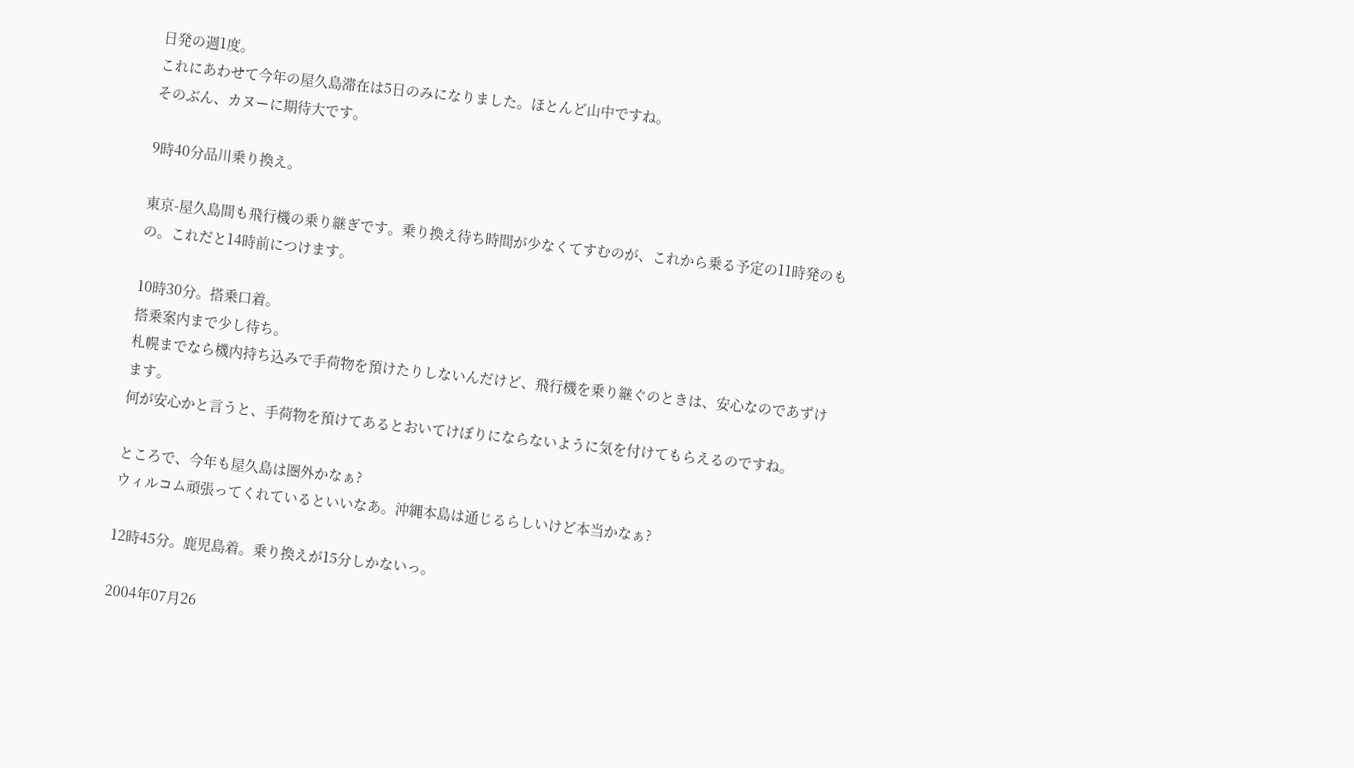日発の週1度。
これにあわせて今年の屋久島滞在は5日のみになりました。ほとんど山中ですね。
そのぶん、カヌーに期待大です。

9時40分品川乗り換え。

東京-屋久島間も飛行機の乗り継ぎです。乗り換え待ち時間が少なくてすむのが、これから乗る予定の11時発のもの。これだと14時前につけます。

10時30分。搭乗口着。
搭乗案内まで少し待ち。
札幌までなら機内持ち込みで手荷物を預けたりしないんだけど、飛行機を乗り継ぐのときは、安心なのであずけます。
何が安心かと言うと、手荷物を預けてあるとおいてけぼりにならないように気を付けてもらえるのですね。

ところで、今年も屋久島は圏外かなぁ?
ウィルコム頑張ってくれているといいなあ。沖縄本島は通じるらしいけど本当かなぁ?

12時45分。鹿児島着。乗り換えが15分しかないっ。

2004年07月26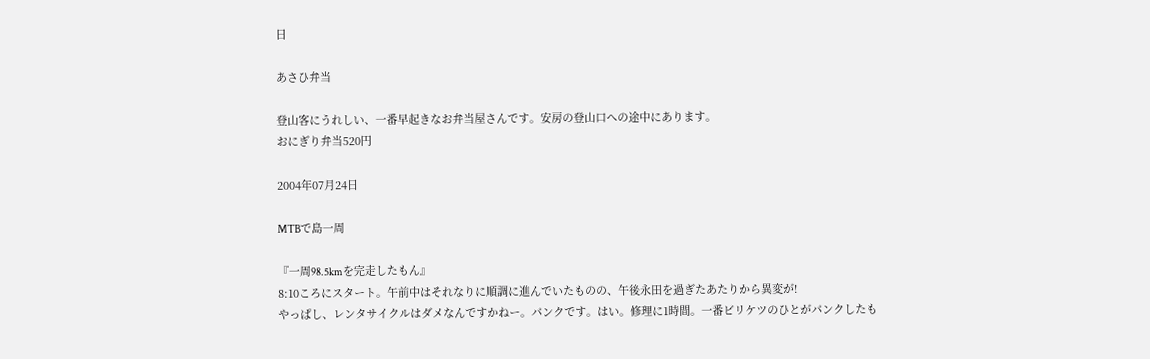日

あさひ弁当

登山客にうれしい、一番早起きなお弁当屋さんです。安房の登山口への途中にあります。
おにぎり弁当520円

2004年07月24日

MTBで島一周

『一周98.5kmを完走したもん』
8:10ころにスタート。午前中はそれなりに順調に進んでいたものの、午後永田を過ぎたあたりから異変が!
やっぱし、レンタサイクルはダメなんですかねー。パンクです。はい。修理に1時間。一番ビリケツのひとがパンクしたも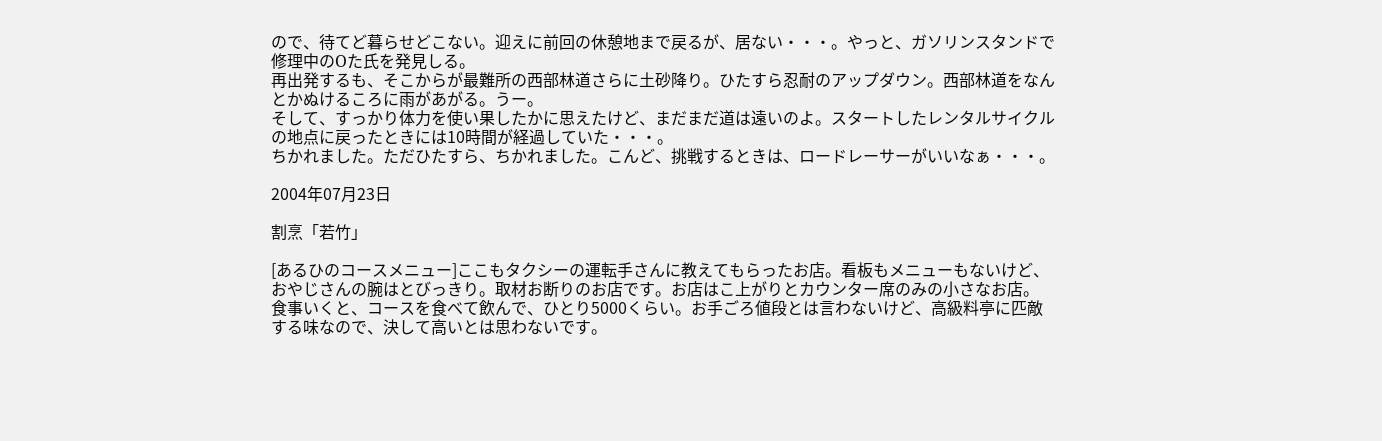ので、待てど暮らせどこない。迎えに前回の休憩地まで戻るが、居ない・・・。やっと、ガソリンスタンドで修理中のOた氏を発見しる。
再出発するも、そこからが最難所の西部林道さらに土砂降り。ひたすら忍耐のアップダウン。西部林道をなんとかぬけるころに雨があがる。うー。
そして、すっかり体力を使い果したかに思えたけど、まだまだ道は遠いのよ。スタートしたレンタルサイクルの地点に戻ったときには10時間が経過していた・・・。
ちかれました。ただひたすら、ちかれました。こんど、挑戦するときは、ロードレーサーがいいなぁ・・・。

2004年07月23日

割烹「若竹」

[あるひのコースメニュー]ここもタクシーの運転手さんに教えてもらったお店。看板もメニューもないけど、おやじさんの腕はとびっきり。取材お断りのお店です。お店はこ上がりとカウンター席のみの小さなお店。
食事いくと、コースを食べて飲んで、ひとり5000くらい。お手ごろ値段とは言わないけど、高級料亭に匹敵する味なので、決して高いとは思わないです。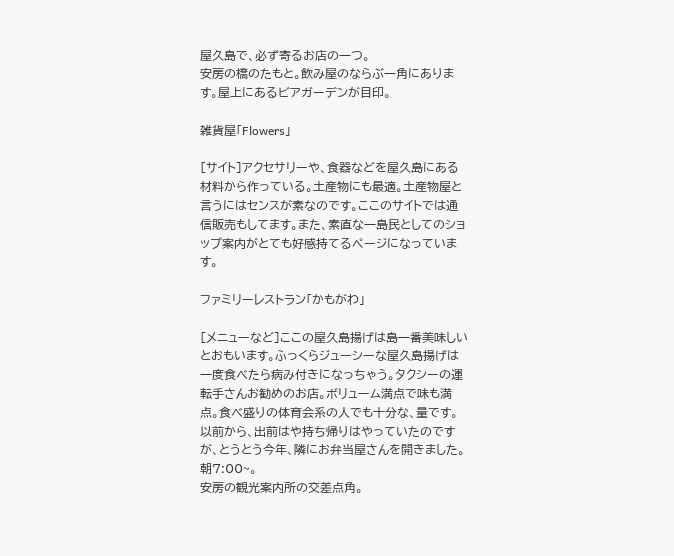屋久島で、必ず寄るお店の一つ。
安房の橋のたもと。飲み屋のならぶ一角にあります。屋上にあるビアガーデンが目印。

雑貨屋「Flowers」

[サイト]アクセサリーや、食器などを屋久島にある材料から作っている。土産物にも最適。土産物屋と言うにはセンスが素なのです。ここのサイトでは通信販売もしてます。また、素直な一島民としてのショップ案内がとても好感持てるページになっています。

ファミリーレストラン「かもがわ」

[メニューなど]ここの屋久島揚げは島一番美味しいとおもいます。ふっくらジューシーな屋久島揚げは一度食べたら病み付きになっちゃう。タクシーの運転手さんお勧めのお店。ボリューム満点で味も満点。食べ盛りの体育会系の人でも十分な、量です。
以前から、出前はや持ち帰りはやっていたのですが、とうとう今年、隣にお弁当屋さんを開きました。朝7:00~。
安房の観光案内所の交差点角。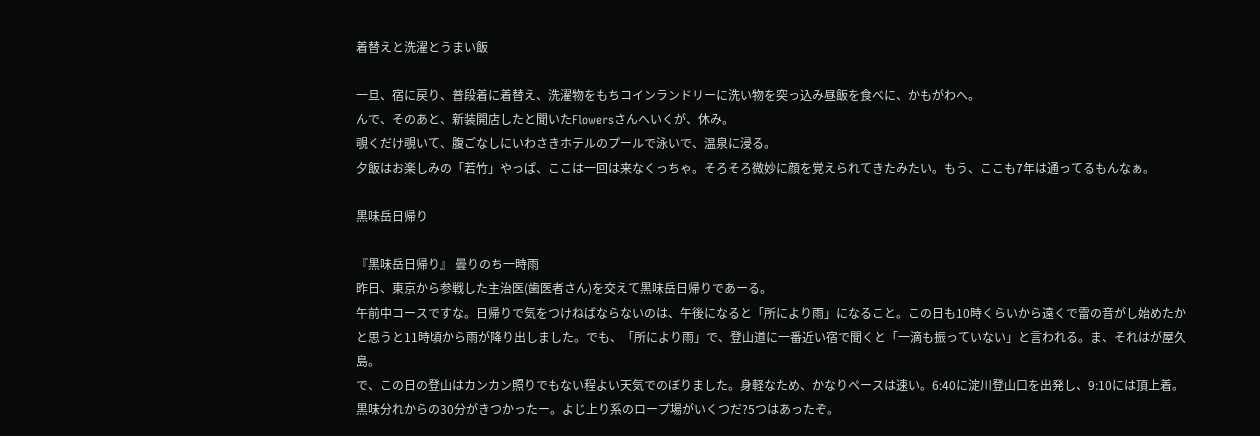着替えと洗濯とうまい飯

一旦、宿に戻り、普段着に着替え、洗濯物をもちコインランドリーに洗い物を突っ込み昼飯を食べに、かもがわへ。
んで、そのあと、新装開店したと聞いたFlowersさんへいくが、休み。
覗くだけ覗いて、腹ごなしにいわさきホテルのプールで泳いで、温泉に浸る。
夕飯はお楽しみの「若竹」やっぱ、ここは一回は来なくっちゃ。そろそろ微妙に顔を覚えられてきたみたい。もう、ここも7年は通ってるもんなぁ。

黒味岳日帰り

『黒味岳日帰り』 曇りのち一時雨
昨日、東京から参戦した主治医(歯医者さん)を交えて黒味岳日帰りであーる。
午前中コースですな。日帰りで気をつけねばならないのは、午後になると「所により雨」になること。この日も10時くらいから遠くで雷の音がし始めたかと思うと11時頃から雨が降り出しました。でも、「所により雨」で、登山道に一番近い宿で聞くと「一滴も振っていない」と言われる。ま、それはが屋久島。
で、この日の登山はカンカン照りでもない程よい天気でのぼりました。身軽なため、かなりペースは速い。6:40に淀川登山口を出発し、9:10には頂上着。黒味分れからの30分がきつかったー。よじ上り系のロープ場がいくつだ?5つはあったぞ。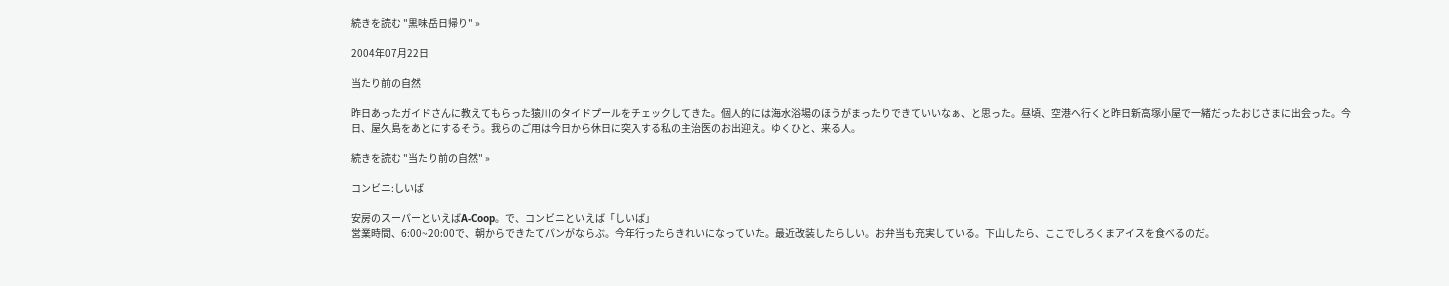続きを読む "黒味岳日帰り" »

2004年07月22日

当たり前の自然

昨日あったガイドさんに教えてもらった猿川のタイドプールをチェックしてきた。個人的には海水浴場のほうがまったりできていいなぁ、と思った。昼頃、空港へ行くと昨日新高塚小屋で一緒だったおじさまに出会った。今日、屋久島をあとにするそう。我らのご用は今日から休日に突入する私の主治医のお出迎え。ゆくひと、来る人。

続きを読む "当たり前の自然" »

コンビニ:しいば

安房のスーパーといえばA-Coop。で、コンビニといえば「しいば」
営業時間、6:00~20:00で、朝からできたてパンがならぶ。今年行ったらきれいになっていた。最近改装したらしい。お弁当も充実している。下山したら、ここでしろくまアイスを食べるのだ。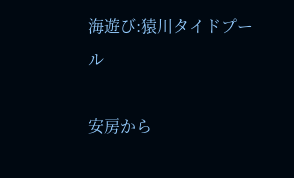海遊び:猿川タイドプール

安房から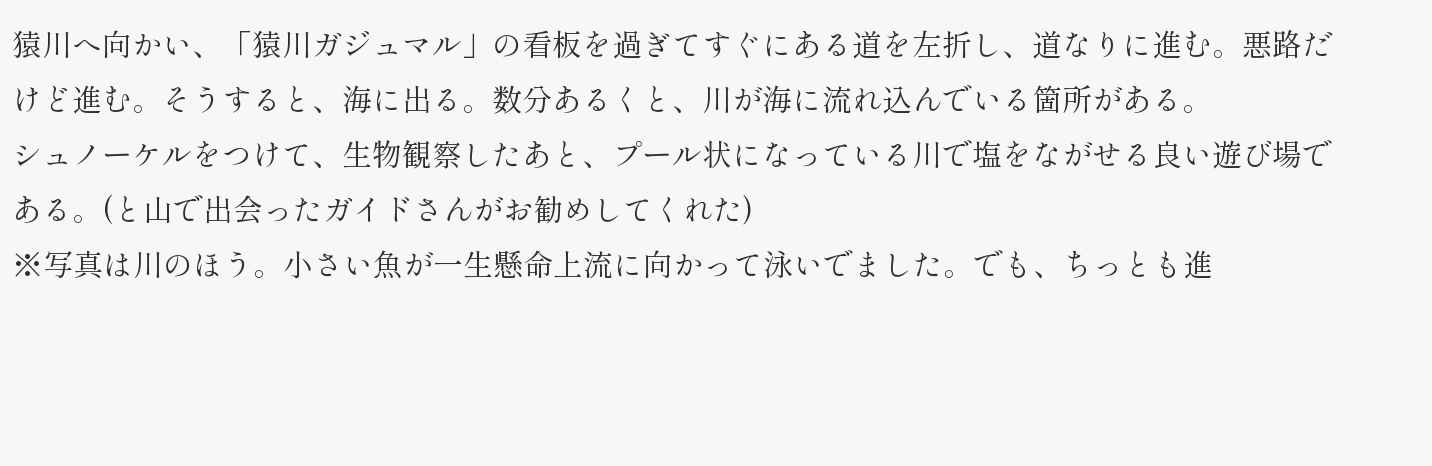猿川へ向かい、「猿川ガジュマル」の看板を過ぎてすぐにある道を左折し、道なりに進む。悪路だけど進む。そうすると、海に出る。数分あるくと、川が海に流れ込んでいる箇所がある。
シュノーケルをつけて、生物観察したあと、プール状になっている川で塩をながせる良い遊び場である。(と山で出会ったガイドさんがお勧めしてくれた)
※写真は川のほう。小さい魚が一生懸命上流に向かって泳いでました。でも、ちっとも進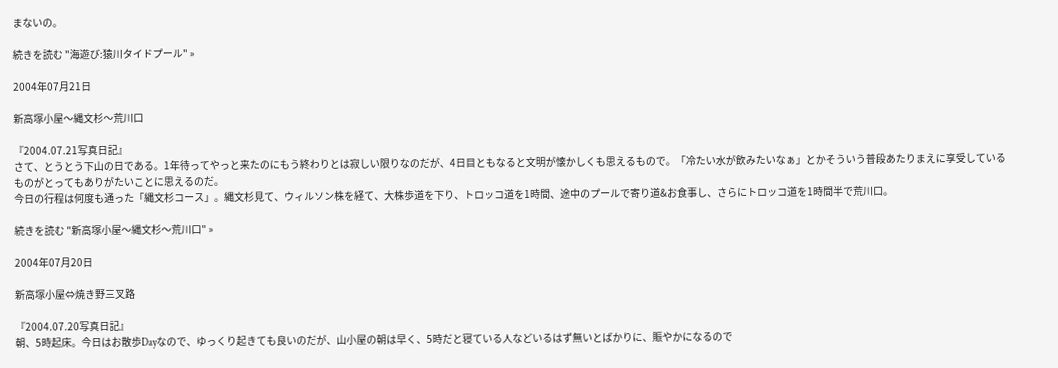まないの。

続きを読む "海遊び:猿川タイドプール" »

2004年07月21日

新高塚小屋〜縄文杉〜荒川口

『2004.07.21写真日記』
さて、とうとう下山の日である。1年待ってやっと来たのにもう終わりとは寂しい限りなのだが、4日目ともなると文明が懐かしくも思えるもので。「冷たい水が飲みたいなぁ」とかそういう普段あたりまえに享受しているものがとってもありがたいことに思えるのだ。
今日の行程は何度も通った「縄文杉コース」。縄文杉見て、ウィルソン株を経て、大株歩道を下り、トロッコ道を1時間、途中のプールで寄り道&お食事し、さらにトロッコ道を1時間半で荒川口。

続きを読む "新高塚小屋〜縄文杉〜荒川口" »

2004年07月20日

新高塚小屋⇔焼き野三叉路

『2004.07.20写真日記』
朝、5時起床。今日はお散歩Dayなので、ゆっくり起きても良いのだが、山小屋の朝は早く、5時だと寝ている人などいるはず無いとばかりに、賑やかになるので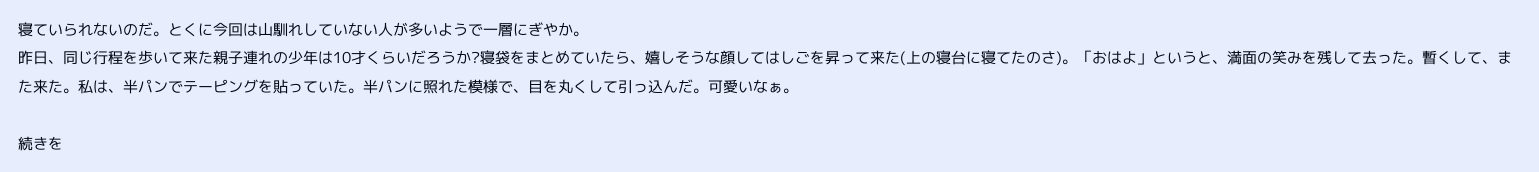寝ていられないのだ。とくに今回は山馴れしていない人が多いようで一層にぎやか。
昨日、同じ行程を歩いて来た親子連れの少年は10才くらいだろうか?寝袋をまとめていたら、嬉しそうな顔してはしごを昇って来た(上の寝台に寝てたのさ)。「おはよ」というと、満面の笑みを残して去った。暫くして、また来た。私は、半パンでテーピングを貼っていた。半パンに照れた模様で、目を丸くして引っ込んだ。可愛いなぁ。

続きを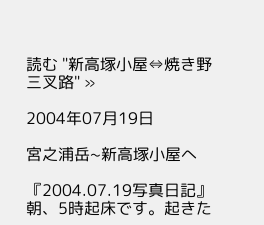読む "新高塚小屋⇔焼き野三叉路" »

2004年07月19日

宮之浦岳~新高塚小屋へ

『2004.07.19写真日記』
朝、5時起床です。起きた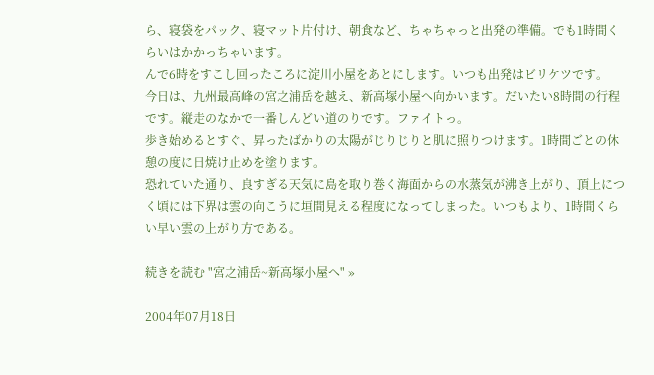ら、寝袋をパック、寝マット片付け、朝食など、ちゃちゃっと出発の準備。でも1時間くらいはかかっちゃいます。
んで6時をすこし回ったころに淀川小屋をあとにします。いつも出発はビリケツです。
今日は、九州最高峰の宮之浦岳を越え、新高塚小屋へ向かいます。だいたい8時間の行程です。縦走のなかで一番しんどい道のりです。ファイトっ。
歩き始めるとすぐ、昇ったばかりの太陽がじりじりと肌に照りつけます。1時間ごとの休憩の度に日焼け止めを塗ります。
恐れていた通り、良すぎる天気に島を取り巻く海面からの水蒸気が沸き上がり、頂上につく頃には下界は雲の向こうに垣間見える程度になってしまった。いつもより、1時間くらい早い雲の上がり方である。

続きを読む "宮之浦岳~新高塚小屋へ" »

2004年07月18日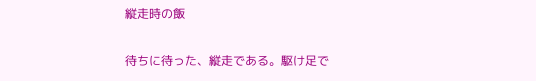縦走時の飯

待ちに待った、縦走である。駆け足で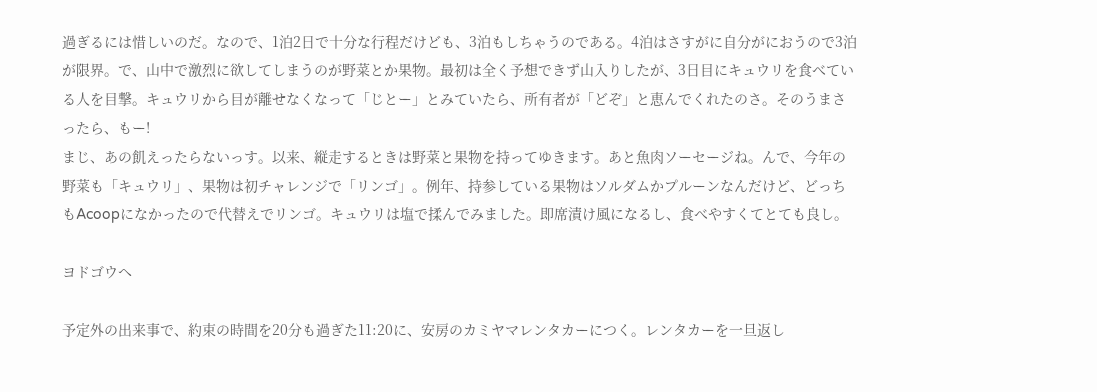過ぎるには惜しいのだ。なので、1泊2日で十分な行程だけども、3泊もしちゃうのである。4泊はさすがに自分がにおうので3泊が限界。で、山中で激烈に欲してしまうのが野菜とか果物。最初は全く予想できず山入りしたが、3日目にキュウリを食べている人を目撃。キュウリから目が離せなくなって「じとー」とみていたら、所有者が「どぞ」と恵んでくれたのさ。そのうまさったら、もー!
まじ、あの飢えったらないっす。以来、縦走するときは野菜と果物を持ってゆきます。あと魚肉ソーセージね。んで、今年の野菜も「キュウリ」、果物は初チャレンジで「リンゴ」。例年、持参している果物はソルダムかプルーンなんだけど、どっちもAcoopになかったので代替えでリンゴ。キュウリは塩で揉んでみました。即席漬け風になるし、食べやすくてとても良し。

ヨドゴウへ

予定外の出来事で、約束の時間を20分も過ぎた11:20に、安房のカミヤマレンタカーにつく。レンタカーを一旦返し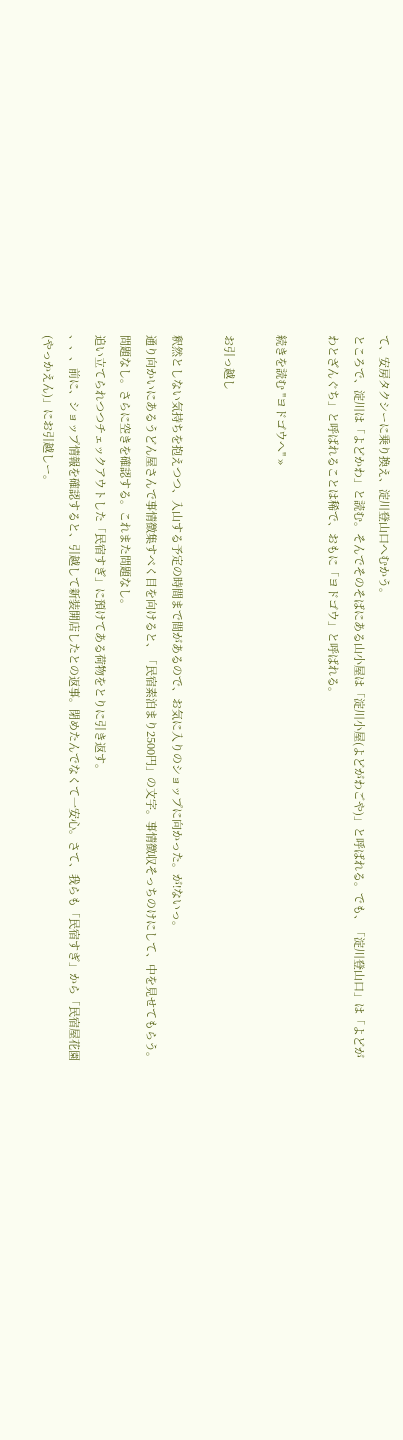て、安房タクシーに乗り換え、淀川登山口へむかう。
ところで、淀川は「よどかわ」と読む。そんでそのそばにある山小屋は「淀川小屋(よどがわごや)」と呼ばれる。でも、「淀川登山口」は「よどがわとざんぐち」と呼ばれることは稀で、おもに「ヨドゴウ」と呼ばれる。

続きを読む "ヨドゴウへ" »

お引っ越し

釈然としない気持ちを抱えつつ、入山する予定の時間まで間があるので、お気に入りのショップに向かった。が!ないっ。
通り向かいにあるうどん屋さんで事情徴集すべく目を向けると、「民宿素泊まり2500円」の文字。事情徴収そっちのけにして、中を見せてもらう。問題なし。さらに空きを確認する。これまた問題なし。
追い立てられつつチェックアウトした「民宿すぎ」に預けてある荷物をとりに引き返す。
、、、前に、ショップ情報を確認すると、引越して新装開店したとの返事。閉めたんでなくて一安心。さて、我らも「民宿すぎ」から「民宿屋花園(やっかえん)」にお引越しー。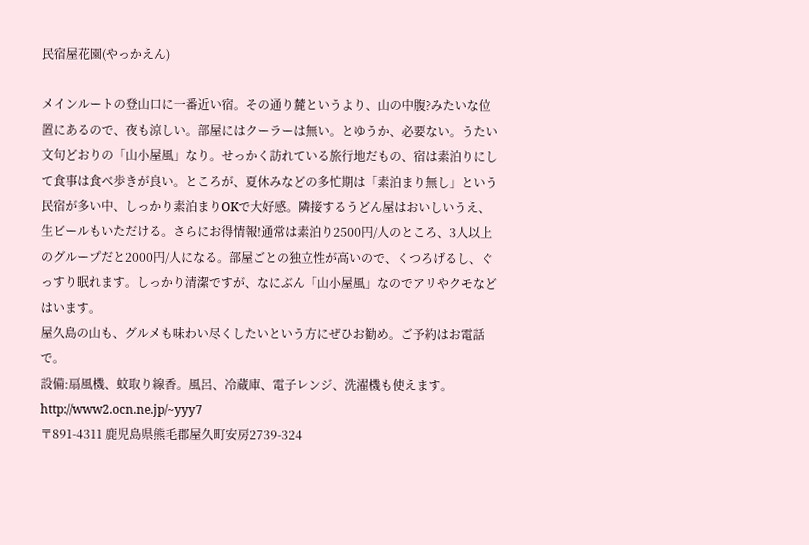民宿屋花園(やっかえん)

メインルートの登山口に一番近い宿。その通り麓というより、山の中腹?みたいな位置にあるので、夜も涼しい。部屋にはクーラーは無い。とゆうか、必要ない。うたい文句どおりの「山小屋風」なり。せっかく訪れている旅行地だもの、宿は素泊りにして食事は食べ歩きが良い。ところが、夏休みなどの多忙期は「素泊まり無し」という民宿が多い中、しっかり素泊まりOKで大好感。隣接するうどん屋はおいしいうえ、生ビールもいただける。さらにお得情報!通常は素泊り2500円/人のところ、3人以上のグループだと2000円/人になる。部屋ごとの独立性が高いので、くつろげるし、ぐっすり眠れます。しっかり清潔ですが、なにぶん「山小屋風」なのでアリやクモなどはいます。
屋久島の山も、グルメも味わい尽くしたいという方にぜひお勧め。ご予約はお電話で。
設備:扇風機、蚊取り線香。風呂、冷蔵庫、電子レンジ、洗濯機も使えます。
http://www2.ocn.ne.jp/~yyy7
〒891-4311 鹿児島県熊毛郡屋久町安房2739-324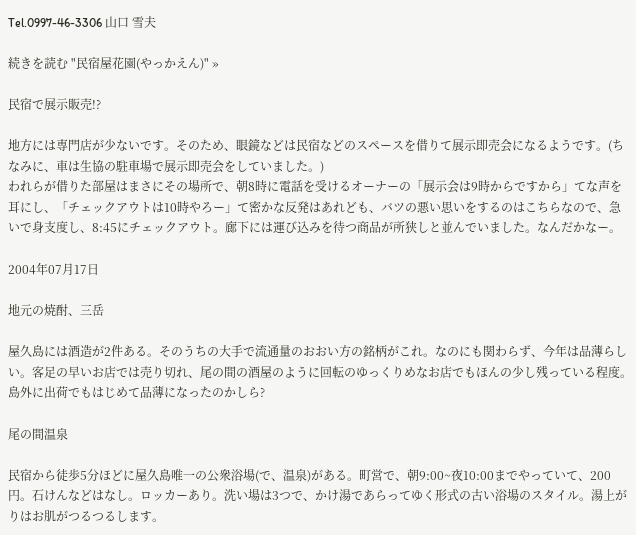Tel.0997-46-3306 山口 雪夫

続きを読む "民宿屋花園(やっかえん)" »

民宿で展示販売!?

地方には専門店が少ないです。そのため、眼鏡などは民宿などのスペースを借りて展示即売会になるようです。(ちなみに、車は生協の駐車場で展示即売会をしていました。)
われらが借りた部屋はまさにその場所で、朝8時に電話を受けるオーナーの「展示会は9時からですから」てな声を耳にし、「チェックアウトは10時やろー」て密かな反発はあれども、バツの悪い思いをするのはこちらなので、急いで身支度し、8:45にチェックアウト。廊下には運び込みを待つ商品が所狭しと並んでいました。なんだかなー。

2004年07月17日

地元の焼酎、三岳

屋久島には酒造が2件ある。そのうちの大手で流通量のおおい方の銘柄がこれ。なのにも関わらず、今年は品薄らしい。客足の早いお店では売り切れ、尾の間の酒屋のように回転のゆっくりめなお店でもほんの少し残っている程度。
島外に出荷でもはじめて品薄になったのかしら?

尾の間温泉

民宿から徒歩5分ほどに屋久島唯一の公衆浴場(で、温泉)がある。町営で、朝9:00~夜10:00までやっていて、200円。石けんなどはなし。ロッカーあり。洗い場は3つで、かけ湯であらってゆく形式の古い浴場のスタイル。湯上がりはお肌がつるつるします。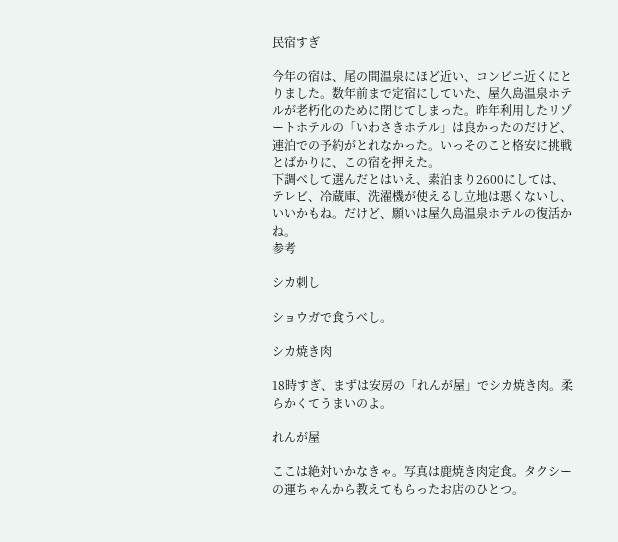民宿すぎ

今年の宿は、尾の間温泉にほど近い、コンビニ近くにとりました。数年前まで定宿にしていた、屋久島温泉ホテルが老朽化のために閉じてしまった。昨年利用したリゾートホテルの「いわさきホテル」は良かったのだけど、連泊での予約がとれなかった。いっそのこと格安に挑戦とばかりに、この宿を押えた。
下調べして選んだとはいえ、素泊まり2600にしては、テレビ、冷蔵庫、洗濯機が使えるし立地は悪くないし、いいかもね。だけど、願いは屋久島温泉ホテルの復活かね。
参考

シカ刺し

ショウガで食うべし。

シカ焼き肉

18時すぎ、まずは安房の「れんが屋」でシカ焼き肉。柔らかくてうまいのよ。

れんが屋

ここは絶対いかなきゃ。写真は鹿焼き肉定食。タクシーの運ちゃんから教えてもらったお店のひとつ。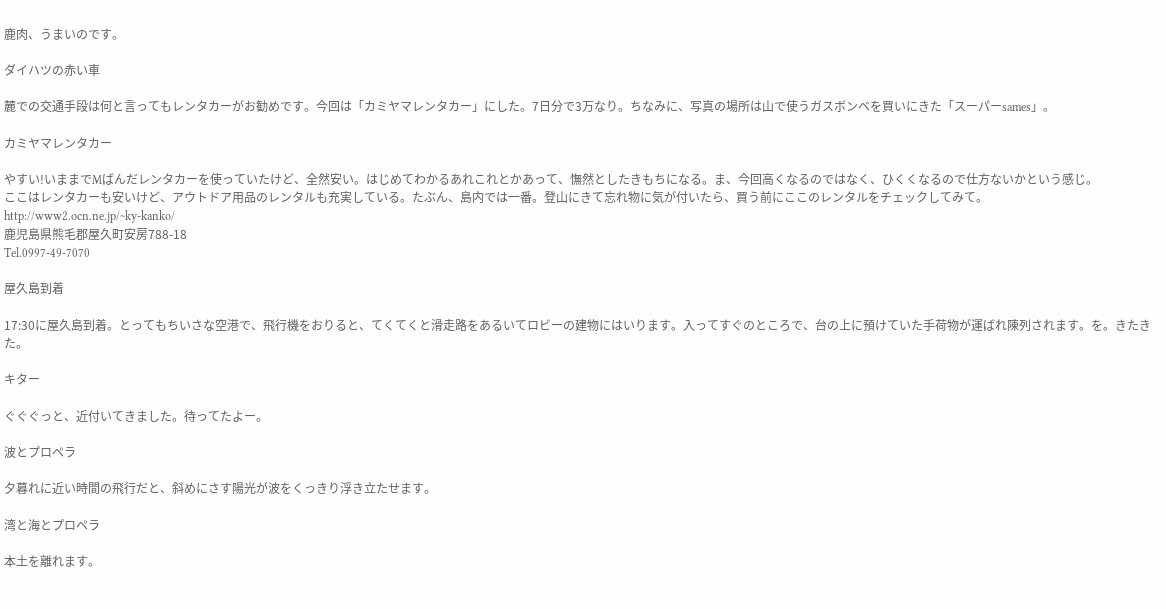鹿肉、うまいのです。

ダイハツの赤い車

麓での交通手段は何と言ってもレンタカーがお勧めです。今回は「カミヤマレンタカー」にした。7日分で3万なり。ちなみに、写真の場所は山で使うガスボンベを買いにきた「スーパーsames」。

カミヤマレンタカー

やすい!いままでMばんだレンタカーを使っていたけど、全然安い。はじめてわかるあれこれとかあって、憮然としたきもちになる。ま、今回高くなるのではなく、ひくくなるので仕方ないかという感じ。
ここはレンタカーも安いけど、アウトドア用品のレンタルも充実している。たぶん、島内では一番。登山にきて忘れ物に気が付いたら、買う前にここのレンタルをチェックしてみて。
http://www2.ocn.ne.jp/~ky-kanko/
鹿児島県熊毛郡屋久町安房788-18
Tel.0997-49-7070

屋久島到着

17:30に屋久島到着。とってもちいさな空港で、飛行機をおりると、てくてくと滑走路をあるいてロビーの建物にはいります。入ってすぐのところで、台の上に預けていた手荷物が運ばれ陳列されます。を。きたきた。

キター

ぐぐぐっと、近付いてきました。待ってたよー。

波とプロペラ

夕暮れに近い時間の飛行だと、斜めにさす陽光が波をくっきり浮き立たせます。

湾と海とプロペラ

本土を離れます。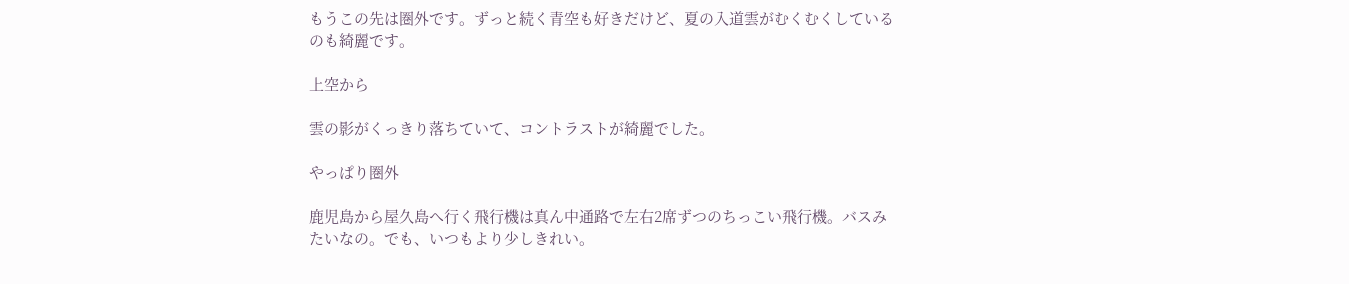もうこの先は圏外です。ずっと続く青空も好きだけど、夏の入道雲がむくむくしているのも綺麗です。

上空から

雲の影がくっきり落ちていて、コントラストが綺麗でした。

やっぱり圏外

鹿児島から屋久島へ行く飛行機は真ん中通路で左右2席ずつのちっこい飛行機。バスみたいなの。でも、いつもより少しきれい。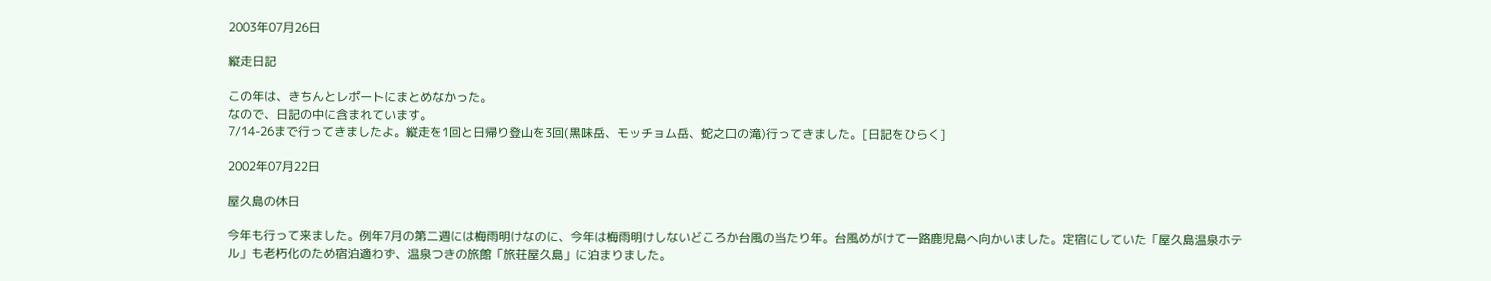2003年07月26日

縦走日記

この年は、きちんとレポートにまとめなかった。
なので、日記の中に含まれています。
7/14-26まで行ってきましたよ。縦走を1回と日帰り登山を3回(黒味岳、モッチョム岳、蛇之口の滝)行ってきました。[日記をひらく]

2002年07月22日

屋久島の休日

今年も行って来ました。例年7月の第二週には梅雨明けなのに、今年は梅雨明けしないどころか台風の当たり年。台風めがけて一路鹿児島へ向かいました。定宿にしていた「屋久島温泉ホテル」も老朽化のため宿泊適わず、温泉つきの旅館「旅荘屋久島」に泊まりました。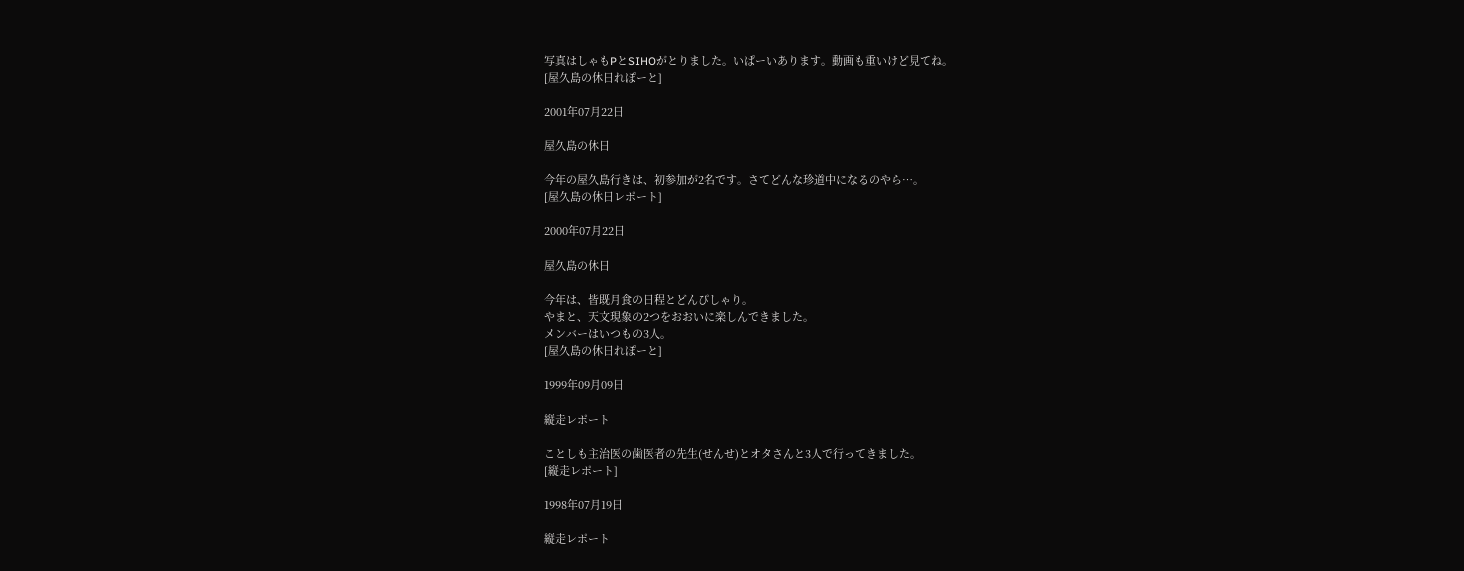写真はしゃもPとSIHOがとりました。いぱーいあります。動画も重いけど見てね。
[屋久島の休日れぽーと]

2001年07月22日

屋久島の休日

今年の屋久島行きは、初参加が2名です。さてどんな珍道中になるのやら…。
[屋久島の休日レポート]

2000年07月22日

屋久島の休日

今年は、皆既月食の日程とどんぴしゃり。
やまと、天文現象の2つをおおいに楽しんできました。
メンバーはいつもの3人。
[屋久島の休日れぽーと]

1999年09月09日

縦走レポート

ことしも主治医の歯医者の先生(せんせ)とオタさんと3人で行ってきました。
[縦走レポート]

1998年07月19日

縦走レポート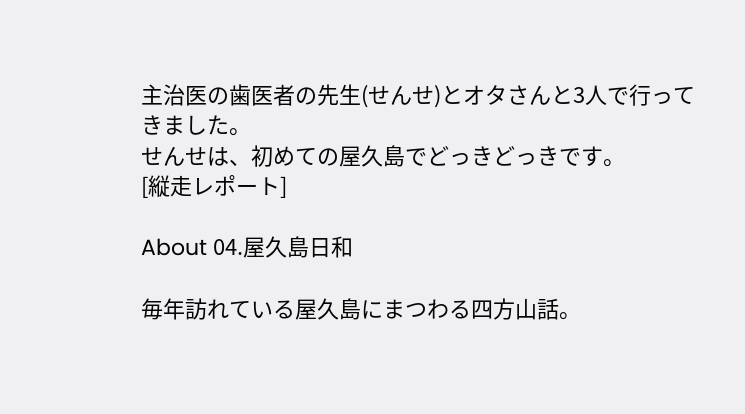主治医の歯医者の先生(せんせ)とオタさんと3人で行ってきました。
せんせは、初めての屋久島でどっきどっきです。
[縦走レポート]

About 04.屋久島日和

毎年訪れている屋久島にまつわる四方山話。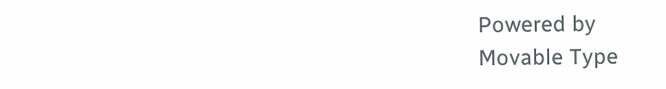Powered by
Movable Type